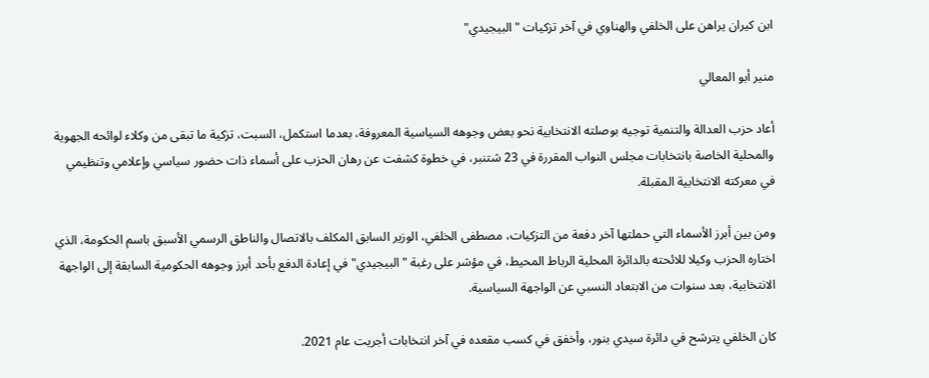ابن كيران يراهن على الخلفي والهناوي في آخر تزكيات "البيجيدي"

منير أبو المعالي

أعاد حزب العدالة والتنمية توجيه بوصلته الانتخابية نحو بعض وجوهه السياسية المعروفة، بعدما استكمل، السبت، تزكية ما تبقى من وكلاء لوائحه الجهوية والمحلية الخاصة بانتخابات مجلس النواب المقررة في 23 شتنبر، في خطوة كشفت عن رهان الحزب على أسماء ذات حضور سياسي وإعلامي وتنظيمي في معركته الانتخابية المقبلة.

ومن بين أبرز الأسماء التي حملتها آخر دفعة من التزكيات، مصطفى الخلفي، الوزير السابق المكلف بالاتصال والناطق الرسمي الأسبق باسم الحكومة، الذي اختاره الحزب وكيلا للائحته بالدائرة المحلية الرباط المحيط، في مؤشر على رغبة "البيجيدي" في إعادة الدفع بأحد أبرز وجوهه الحكومية السابقة إلى الواجهة الانتخابية، بعد سنوات من الابتعاد النسبي عن الواجهة السياسية.

كان الخلفي يترشح في دائرة سيدي بنور، وأخفق في كسب مقعده في آخر انتخابات أجريت عام 2021.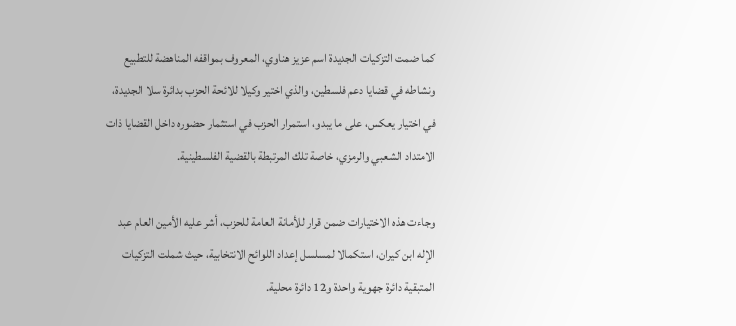كما ضمت التزكيات الجديدة اسم عزيز هناوي، المعروف بمواقفه المناهضة للتطبيع ونشاطه في قضايا دعم فلسطين، والذي اختير وكيلا للائحة الحزب بدائرة سلا الجديدة، في اختيار يعكس، على ما يبدو، استمرار الحزب في استثمار حضوره داخل القضايا ذات الامتداد الشعبي والرمزي، خاصة تلك المرتبطة بالقضية الفلسطينية.

وجاءت هذه الاختيارات ضمن قرار للأمانة العامة للحزب، أشر عليه الأمين العام عبد الإله ابن كيران، استكمالا لمسلسل إعداد اللوائح الانتخابية، حيث شملت التزكيات المتبقية دائرة جهوية واحدة و12 دائرة محلية.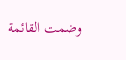وضمت القائمة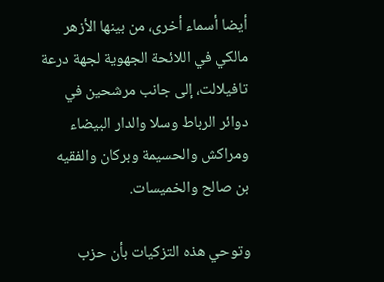أيضا أسماء أخرى، من بينها الأزهر مالكي في اللائحة الجهوية لجهة درعة تافيلالت، إلى جانب مرشحين في دوائر الرباط وسلا والدار البيضاء ومراكش والحسيمة وبركان والفقيه بن صالح والخميسات.

وتوحي هذه التزكيات بأن حزب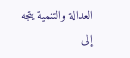العدالة والتنمية يتجه إلى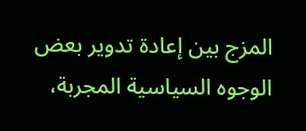المزج بين إعادة تدوير بعض الوجوه السياسية المجربة،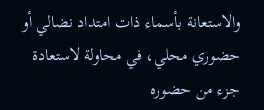والاستعانة بأسماء ذات امتداد نضالي أو حضوري محلي، في محاولة لاستعادة جزء من حضوره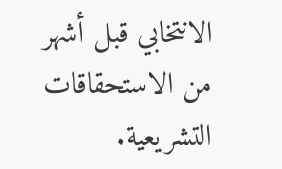الانتخابي قبل أشهر من الاستحقاقات التشريعية.